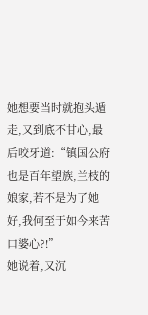她想要当时就抱头遁走,又到底不甘心,最后咬牙道:“镇国公府也是百年望族,兰枝的娘家,若不是为了她好,我何至于如今来苦口婆心?!”
她说着,又沉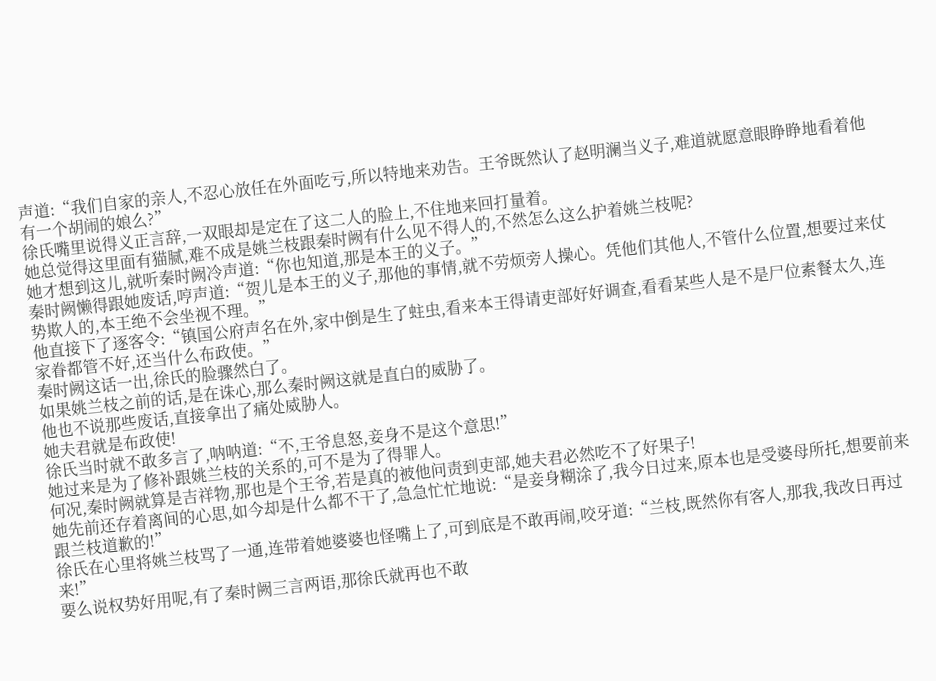声道:“我们自家的亲人,不忍心放任在外面吃亏,所以特地来劝告。王爷既然认了赵明澜当义子,难道就愿意眼睁睁地看着他有一个胡闹的娘么?”
徐氏嘴里说得义正言辞,一双眼却是定在了这二人的脸上,不住地来回打量着。
她总觉得这里面有猫腻,难不成是姚兰枝跟秦时阙有什么见不得人的,不然怎么这么护着姚兰枝呢?
她才想到这儿,就听秦时阙冷声道:“你也知道,那是本王的义子。”
秦时阙懒得跟她废话,哼声道:“贺儿是本王的义子,那他的事情,就不劳烦旁人操心。凭他们其他人,不管什么位置,想要过来仗势欺人的,本王绝不会坐视不理。”
他直接下了逐客令:“镇国公府声名在外,家中倒是生了蛀虫,看来本王得请吏部好好调查,看看某些人是不是尸位素餐太久,连家眷都管不好,还当什么布政使。”
秦时阙这话一出,徐氏的脸骤然白了。
如果姚兰枝之前的话,是在诛心,那么秦时阙这就是直白的威胁了。
他也不说那些废话,直接拿出了痛处威胁人。
她夫君就是布政使!
徐氏当时就不敢多言了,呐呐道:“不,王爷息怒,妾身不是这个意思!”
她过来是为了修补跟姚兰枝的关系的,可不是为了得罪人。
何况,秦时阙就算是吉祥物,那也是个王爷,若是真的被他问责到吏部,她夫君必然吃不了好果子!
她先前还存着离间的心思,如今却是什么都不干了,急急忙忙地说:“是妾身糊涂了,我今日过来,原本也是受婆母所托,想要前来跟兰枝道歉的!”
徐氏在心里将姚兰枝骂了一通,连带着她婆婆也怪嘴上了,可到底是不敢再闹,咬牙道:“兰枝,既然你有客人,那我,我改日再过来!”
要么说权势好用呢,有了秦时阙三言两语,那徐氏就再也不敢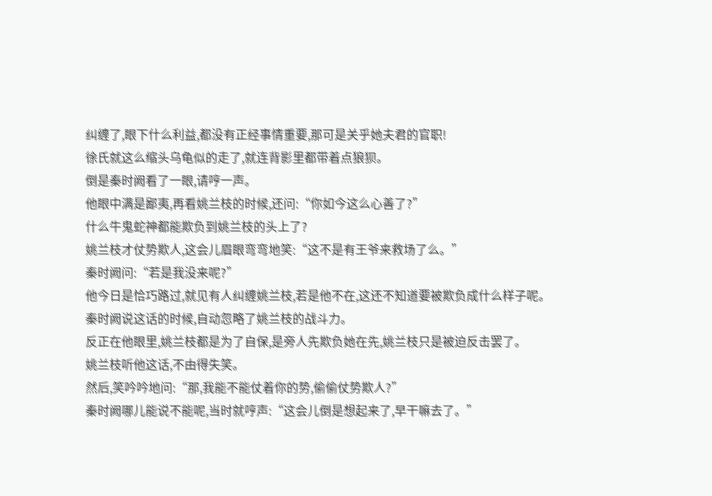纠缠了,眼下什么利益,都没有正经事情重要,那可是关乎她夫君的官职!
徐氏就这么缩头乌龟似的走了,就连背影里都带着点狼狈。
倒是秦时阙看了一眼,请哼一声。
他眼中满是鄙夷,再看姚兰枝的时候,还问:“你如今这么心善了?”
什么牛鬼蛇神都能欺负到姚兰枝的头上了?
姚兰枝才仗势欺人,这会儿眉眼弯弯地笑:“这不是有王爷来救场了么。”
秦时阙问:“若是我没来呢?”
他今日是恰巧路过,就见有人纠缠姚兰枝,若是他不在,这还不知道要被欺负成什么样子呢。
秦时阙说这话的时候,自动忽略了姚兰枝的战斗力。
反正在他眼里,姚兰枝都是为了自保,是旁人先欺负她在先,姚兰枝只是被迫反击罢了。
姚兰枝听他这话,不由得失笑。
然后,笑吟吟地问:“那,我能不能仗着你的势,偷偷仗势欺人?”
秦时阙哪儿能说不能呢,当时就哼声:“这会儿倒是想起来了,早干嘛去了。”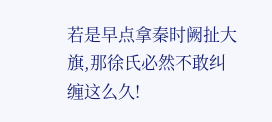若是早点拿秦时阙扯大旗,那徐氏必然不敢纠缠这么久!